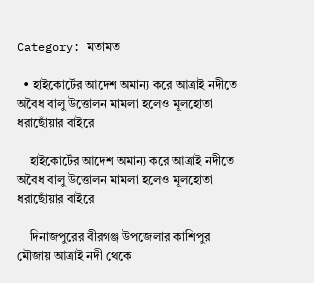Category: মতামত

  • হাইকোর্টের আদেশ অমান্য করে আত্রাই নদীতে অবৈধ বালু উত্তোলন মামলা হলেও মূলহোতা ধরাছোঁয়ার বাইরে

    হাইকোর্টের আদেশ অমান্য করে আত্রাই নদীতে অবৈধ বালু উত্তোলন মামলা হলেও মূলহোতা ধরাছোঁয়ার বাইরে

    দিনাজপুরের বীরগঞ্জ উপজেলার কাশিপুর মৌজায় আত্রাই নদী থেকে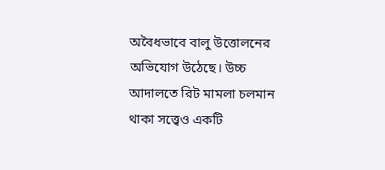অবৈধভাবে বালু উত্তোলনের অভিযোগ উঠেছে। উচ্চ আদালতে রিট মামলা চলমান থাকা সত্ত্বেও একটি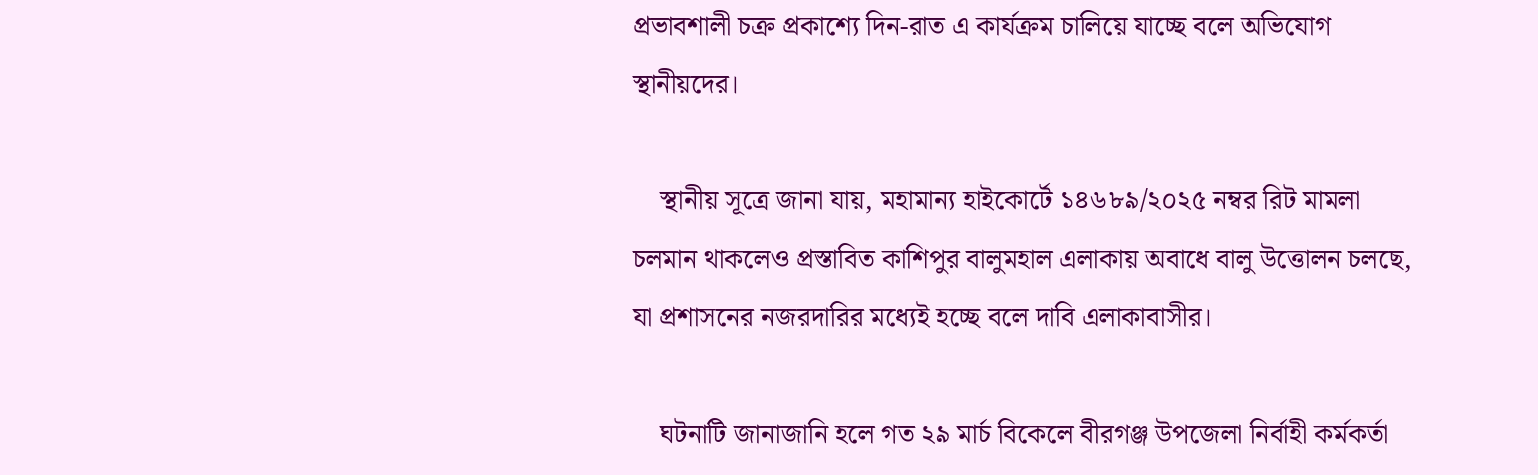প্রভাবশালী চক্র প্রকাশ্যে দিন-রাত এ কার্যক্রম চালিয়ে যাচ্ছে বলে অভিযোগ স্থানীয়দের।

    স্থানীয় সূত্রে জানা যায়, মহামান্য হাইকোর্টে ১৪৬৮৯/২০২৫ নম্বর রিট মামলা চলমান থাকলেও প্রস্তাবিত কাশিপুর বালুমহাল এলাকায় অবাধে বালু উত্তোলন চলছে, যা প্রশাসনের নজরদারির মধ্যেই হচ্ছে বলে দাবি এলাকাবাসীর।

    ঘটনাটি জানাজানি হলে গত ২৯ মার্চ বিকেলে বীরগঞ্জ উপজেলা নির্বাহী কর্মকর্তা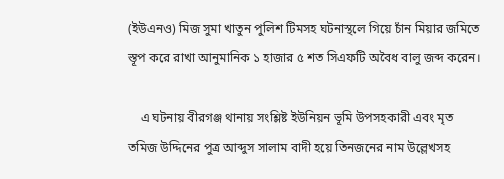(ইউএনও) মিজ সুমা খাতুন পুলিশ টিমসহ ঘটনাস্থলে গিয়ে চাঁন মিয়ার জমিতে স্তূপ করে রাখা আনুমানিক ১ হাজার ৫ শত সিএফটি অবৈধ বালু জব্দ করেন।

    এ ঘটনায় বীরগঞ্জ থানায় সংশ্লিষ্ট ইউনিয়ন ভূমি উপসহকারী এবং মৃত তমিজ উদ্দিনের পুত্র আব্দুস সালাম বাদী হয়ে তিনজনের নাম উল্লেখসহ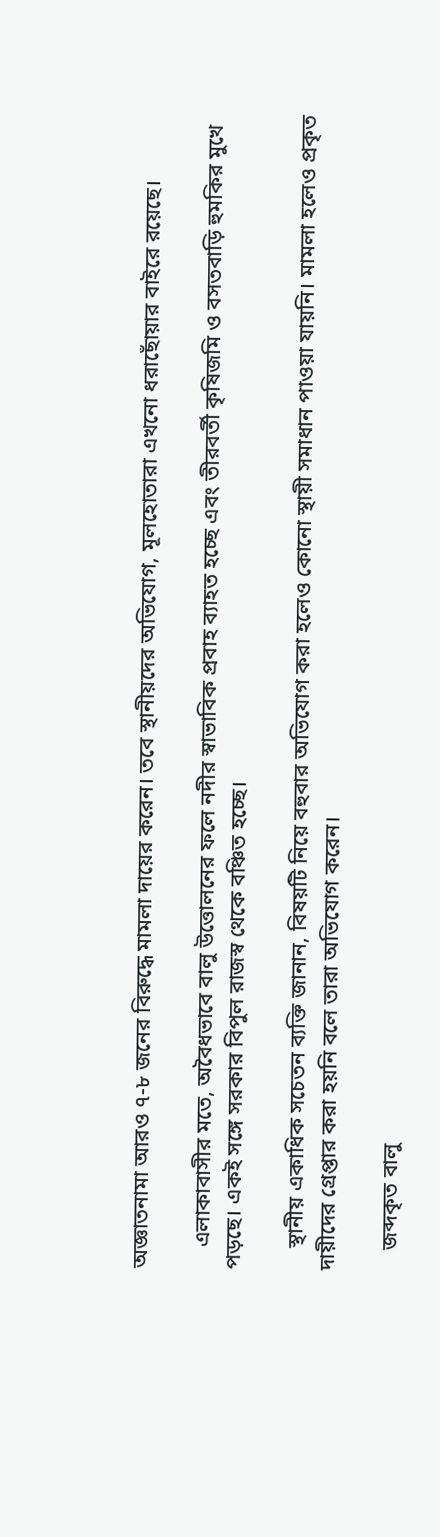অজ্ঞাতনামা আরও ৭-৮ জনের বিরুদ্ধে মামলা দায়ের করেন। তবে স্থানীয়দের অভিযোগ, মূলহোতারা এখনো ধরাছোঁয়ার বাইরে রয়েছে।

    এলাকাবাসীর মতে, অবৈধভাবে বালু উত্তোলনের ফলে নদীর স্বাভাবিক প্রবাহ ব্যাহত হচ্ছে এবং তীরবর্তী কৃষিজমি ও বসতবাড়ি হুমকির মুখে পড়ছে। একই সঙ্গে সরকার বিপুল রাজস্ব থেকে বঞ্চিত হচ্ছে।

    স্থানীয় একাধিক সচেতন ব্যক্তি জানান, বিষয়টি নিয়ে বহুবার অভিযোগ করা হলেও কোনো স্থায়ী সমাধান পাওয়া যায়নি। মামলা হলেও প্রকৃত দায়ীদের গ্রেপ্তার করা হয়নি বলে তারা অভিযোগ করেন।

    জব্দকৃত বালু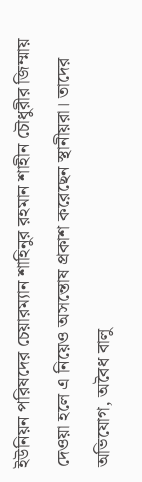ইউনিয়ন পরিষদের চেয়ারম্যান শাহিনুর রহমান শাহীন চৌধুরীর জিম্মায় দেওয়া হলে এ নিয়েও অসন্তোষ প্রকাশ করেছেন স্থানীয়রা। তাদের অভিযোগ, অবৈধ বালু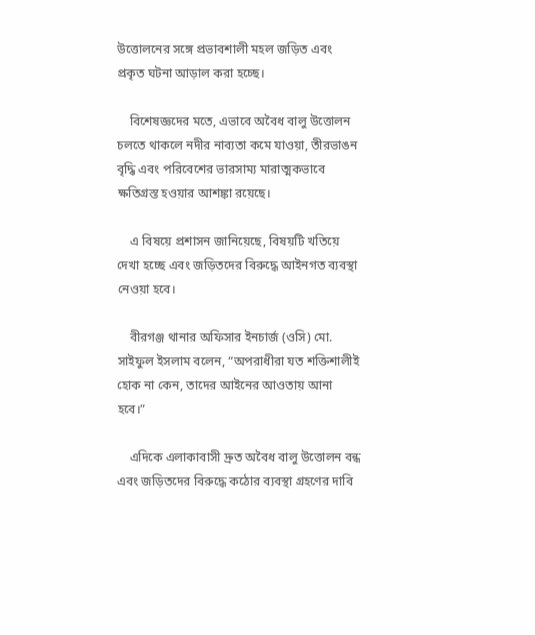উত্তোলনের সঙ্গে প্রভাবশালী মহল জড়িত এবং প্রকৃত ঘটনা আড়াল করা হচ্ছে।

    বিশেষজ্ঞদের মতে, এভাবে অবৈধ বালু উত্তোলন চলতে থাকলে নদীর নাব্যতা কমে যাওয়া, তীরভাঙন বৃদ্ধি এবং পরিবেশের ভারসাম্য মারাত্মকভাবে ক্ষতিগ্রস্ত হওয়ার আশঙ্কা রয়েছে।

    এ বিষয়ে প্রশাসন জানিয়েছে, বিষয়টি খতিয়ে দেখা হচ্ছে এবং জড়িতদের বিরুদ্ধে আইনগত ব্যবস্থা নেওয়া হবে।

    বীরগঞ্জ থানার অফিসার ইনচার্জ (ওসি) মো. সাইফুল ইসলাম বলেন, “অপরাধীরা যত শক্তিশালীই হোক না কেন, তাদের আইনের আওতায় আনা হবে।”

    এদিকে এলাকাবাসী দ্রুত অবৈধ বালু উত্তোলন বন্ধ এবং জড়িতদের বিরুদ্ধে কঠোর ব্যবস্থা গ্রহণের দাবি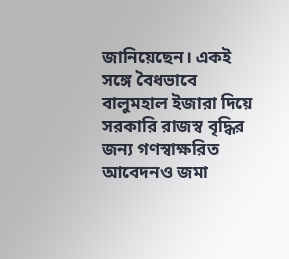জানিয়েছেন। একই সঙ্গে বৈধভাবে বালুমহাল ইজারা দিয়ে সরকারি রাজস্ব বৃদ্ধির জন্য গণস্বাক্ষরিত আবেদনও জমা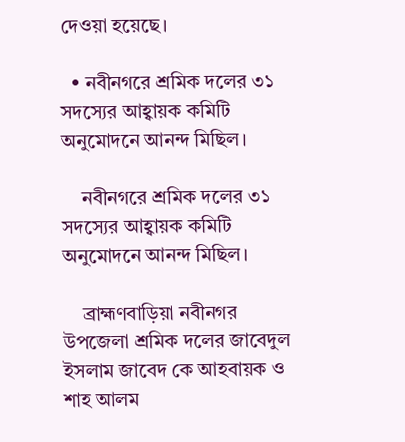দেওয়া হয়েছে।

  • নবীনগরে শ্রমিক দলের ৩১ সদস্যের আহ্বায়ক কমিটি অনুমোদনে আনন্দ মিছিল।

    নবীনগরে শ্রমিক দলের ৩১ সদস্যের আহ্বায়ক কমিটি অনুমোদনে আনন্দ মিছিল।

    ব্রাহ্মণবাড়িয়া নবীনগর উপজেলা শ্রমিক দলের জাবেদুল ইসলাম জাবেদ কে আহবায়ক ও শাহ আলম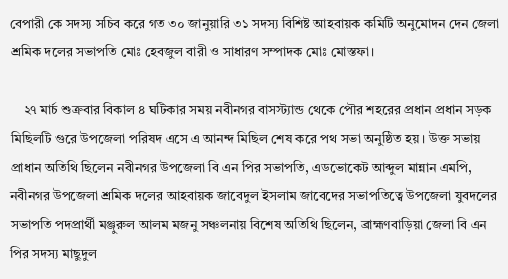বেপারী কে সদস্য সচিব করে গত ৩০ জানুয়ারি ৩১ সদস্য বিশিষ্ট আহবায়ক কমিটি অনুমোদন দেন জেলা শ্রমিক দলের সভাপতি মোঃ হেবজুল বারী ও সাধারণ সম্পাদক মোঃ মোস্তফা।

    ২৭ মার্চ শুক্রবার বিকাল ৪ ঘটিকার সময় নবীনগর বাসস্ট্যান্ড থেকে পৌর শহরের প্রধান প্রধান সড়ক মিছিলটি গুরে উপজেলা পরিষদ এসে এ আনন্দ মিছিল শেষ করে পথ সভা অনুষ্ঠিত হয়। উক্ত সভায় প্রাধান অতিথি ছিলেন নবীনগর উপজেলা বি এন পির সভাপতি, এডভোকেট আব্দুল মান্নান এমপি, নবীনগর উপজেলা শ্রমিক দলের আহবায়ক জাবেদুল ইসলাম জাবেদের সভাপতিত্বে উপজেলা যুবদলের সভাপতি পদপ্রার্থী মঞ্জুরুল আলম মজনু সঞ্চলনায় বিশেষ অতিথি ছিলেন, ব্রাহ্মণবাড়িয়া জেলা বি এন পির সদস্য মাছুদুল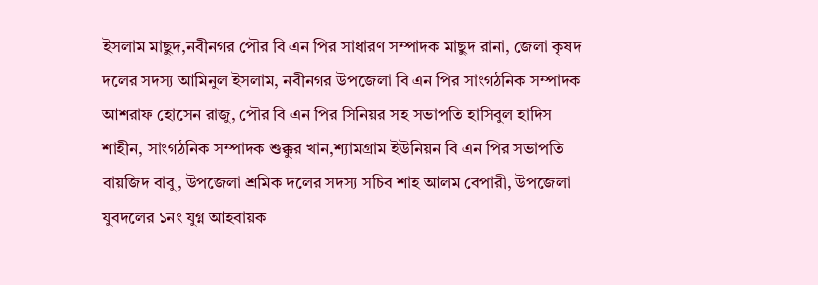ইসলাম মাছুদ,নবীনগর পৌর বি এন পির সাধারণ সম্পাদক মাছুদ রানা, জেলা কৃষদ দলের সদস্য আমিনুল ইসলাম, নবীনগর উপজেলা বি এন পির সাংগঠনিক সম্পাদক আশরাফ হোসেন রাজু, পৌর বি এন পির সিনিয়র সহ সভাপতি হাসিবুল হাদিস শাহীন, সাংগঠনিক সম্পাদক শুক্কুর খান,শ্যামগ্রাম ইউনিয়ন বি এন পির সভাপতি বায়জিদ বাবু, উপজেলা শ্রমিক দলের সদস্য সচিব শাহ আলম বেপারী, উপজেলা যুবদলের ১নং যুগ্ন আহবায়ক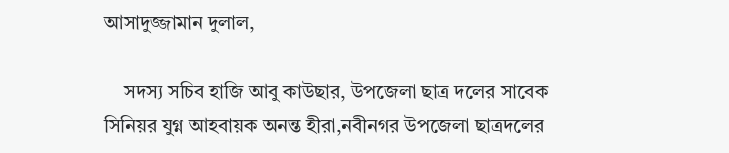আসাদুজ্জামান দুলাল,

    সদস্য সচিব হাজি আবু কাউছার, উপজেলা ছাত্র দলের সাবেক সিনিয়র যুগ্ন আহবায়ক অনন্ত হীরা,নবীনগর উপজেলা ছাত্রদলের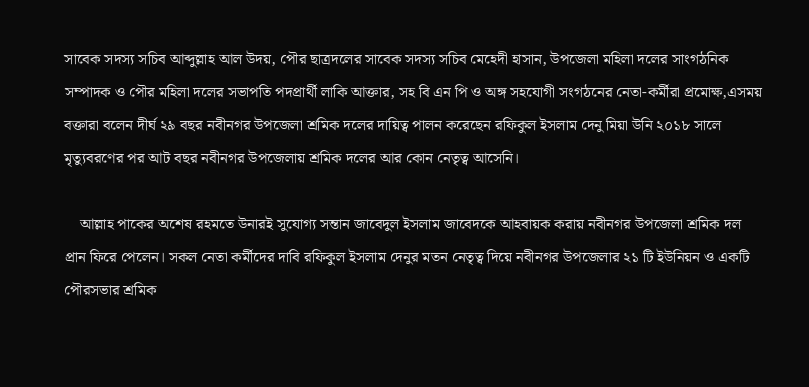সাবেক সদস্য সচিব আব্দুল্লাহ আল উদয়, পৌর ছাত্রদলের সাবেক সদস্য সচিব মেহেদী হাসান, উপজেলা মহিলা দলের সাংগঠনিক সম্পাদক ও পৌর মহিলা দলের সভাপতি পদপ্রার্থী লাকি আক্তার, সহ বি এন পি ও অঙ্গ সহযোগী সংগঠনের নেতা-কর্মীরা প্রমোক্ষ,এসময় বক্তারা বলেন দীর্ঘ ২৯ বছর নবীনগর উপজেলা শ্রমিক দলের দায়িত্ব পালন করেছেন রফিকুল ইসলাম দেনু মিয়া উনি ২০১৮ সালে মৃত্যুবরণের পর আট বছর নবীনগর উপজেলায় শ্রমিক দলের আর কোন নেতৃত্ব আসেনি।

    আল্লাহ পাকের অশেষ রহমতে উনারই সুযোগ্য সন্তান জাবেদুল ইসলাম জাবেদকে আহবায়ক করায় নবীনগর উপজেলা শ্রমিক দল প্রান ফিরে পেলেন। সকল নেতা কর্মীদের দাবি রফিকুল ইসলাম দেনুর মতন নেতৃত্ব দিয়ে নবীনগর উপজেলার ২১ টি ইউনিয়ন ও একটি পৌরসভার শ্রমিক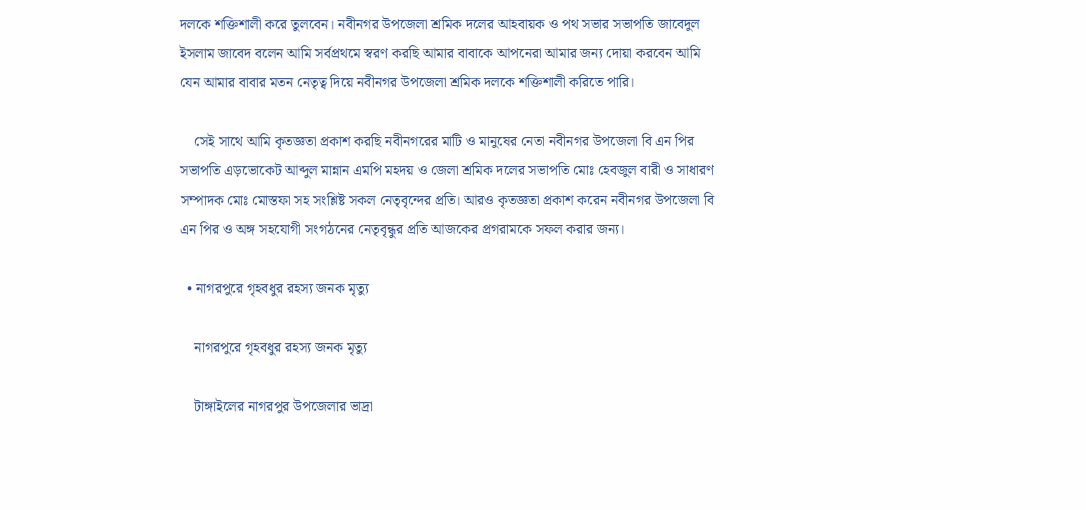দলকে শক্তিশালী করে তুলবেন। নবীনগর উপজেলা শ্রমিক দলের আহবায়ক ও পথ সভার সভাপতি জাবেদুল ইসলাম জাবেদ বলেন আমি সর্বপ্রথমে স্বরণ করছি আমার বাবাকে আপনেরা আমার জন্য দোয়া করবেন আমি যেন আমার বাবার মতন নেতৃত্ব দিয়ে নবীনগর উপজেলা শ্রমিক দলকে শক্তিশালী করিতে পারি।

    সেই সাথে আমি কৃতজ্ঞতা প্রকাশ করছি নবীনগরের মাটি ও মানুষের নেতা নবীনগর উপজেলা বি এন পির সভাপতি এড়ভোকেট আব্দুল মান্নান এমপি মহদয় ও জেলা শ্রমিক দলের সভাপতি মোঃ হেবজুল বারী ও সাধারণ সম্পাদক মোঃ মোস্তফা সহ সংশ্লিষ্ট সকল নেতৃবৃন্দের প্রতি। আরও কৃতজ্ঞতা প্রকাশ করেন নবীনগর উপজেলা বি এন পির ও অঙ্গ সহযোগী সংগঠনের নেতৃবৃন্ধুর প্রতি আজকের প্রগরামকে সফল করার জন্য।

  • নাগরপুরে গৃহবধুর রহস্য জনক মৃত্যু

    নাগরপুরে গৃহবধুর রহস্য জনক মৃত্যু

    টাঙ্গাইলের নাগরপুর উপজেলার ভাদ্রা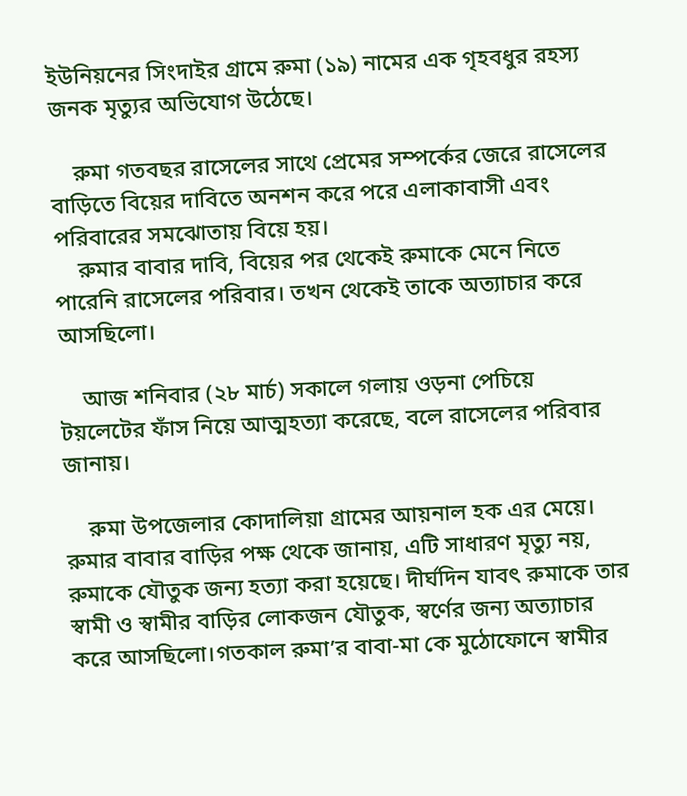ইউনিয়নের সিংদাইর গ্রামে রুমা (১৯) নামের এক গৃহবধুর রহস্য জনক মৃত্যুর অভিযোগ উঠেছে।

    রুমা গতবছর রাসেলের সাথে প্রেমের সম্পর্কের জেরে রাসেলের বাড়িতে বিয়ের দাবিতে অনশন করে পরে এলাকাবাসী এবং পরিবারের সমঝোতায় বিয়ে হয়।
    রুমার বাবার দাবি, বিয়ের পর থেকেই রুমাকে মেনে নিতে পারেনি রাসেলের পরিবার। তখন থেকেই তাকে অত্যাচার করে আসছিলো।

    আজ শনিবার (২৮ মার্চ) সকালে গলায় ওড়না পেচিয়ে টয়লেটের ফাঁস নিয়ে আত্মহত্যা করেছে, বলে রাসেলের পরিবার জানায়।

    রুমা উপজেলার কোদালিয়া গ্রামের আয়নাল হক এর মেয়ে। রুমার বাবার বাড়ির পক্ষ থেকে জানায়, এটি সাধারণ মৃত্যু নয়, রুমাকে যৌতুক জন্য হত্যা করা হয়েছে। দীর্ঘদিন যাবৎ রুমাকে তার স্বামী ও স্বামীর বাড়ির লোকজন যৌতুক, স্বর্ণের জন্য অত্যাচার করে আসছিলো।গতকাল রুমা’র বাবা-মা কে মুঠোফোনে স্বামীর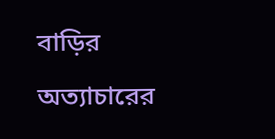বাড়ির অত্যাচারের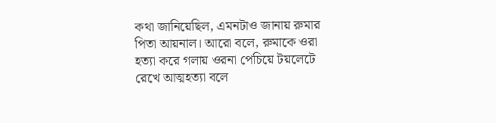কথা জানিয়েছিল, এমনটাও জানায় রুমার পিতা আয়নাল। আরো বলে, রুমাকে ওরা হত্যা করে গলায় ওরনা পেচিয়ে টয়লেটে রেখে আত্মহত্যা বলে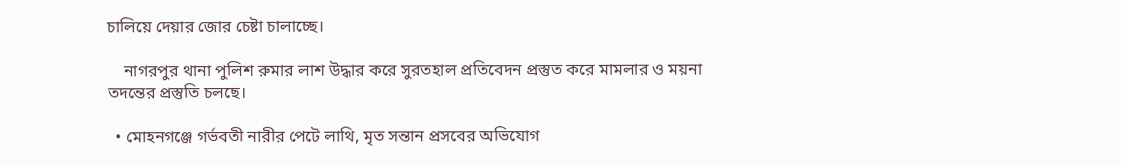চালিয়ে দেয়ার জোর চেষ্টা চালাচ্ছে।

    নাগরপুর থানা পুলিশ রুমার লাশ উদ্ধার করে সুরতহাল প্রতিবেদন প্রস্তুত করে মামলার ও ময়না তদন্তের প্রস্তুতি চলছে।

  • মোহনগঞ্জে গর্ভবতী নারীর পেটে লাথি, মৃত সন্তান প্রসবের অভিযোগ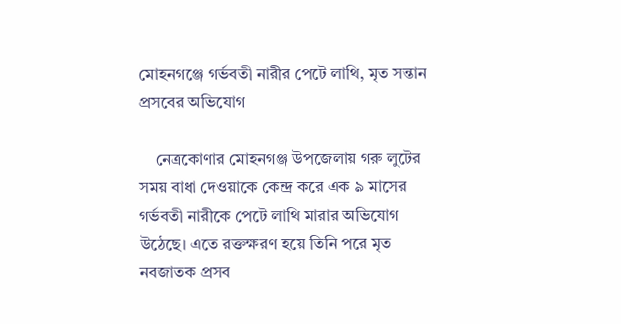মোহনগঞ্জে গর্ভবতী নারীর পেটে লাথি, মৃত সন্তান প্রসবের অভিযোগ

    নেত্রকোণার মোহনগঞ্জ উপজেলায় গরু লুটের সময় বাধা দেওয়াকে কেন্দ্র করে এক ৯ মাসের গর্ভবতী নারীকে পেটে লাথি মারার অভিযোগ উঠেছে। এতে রক্তক্ষরণ হয়ে তিনি পরে মৃত নবজাতক প্রসব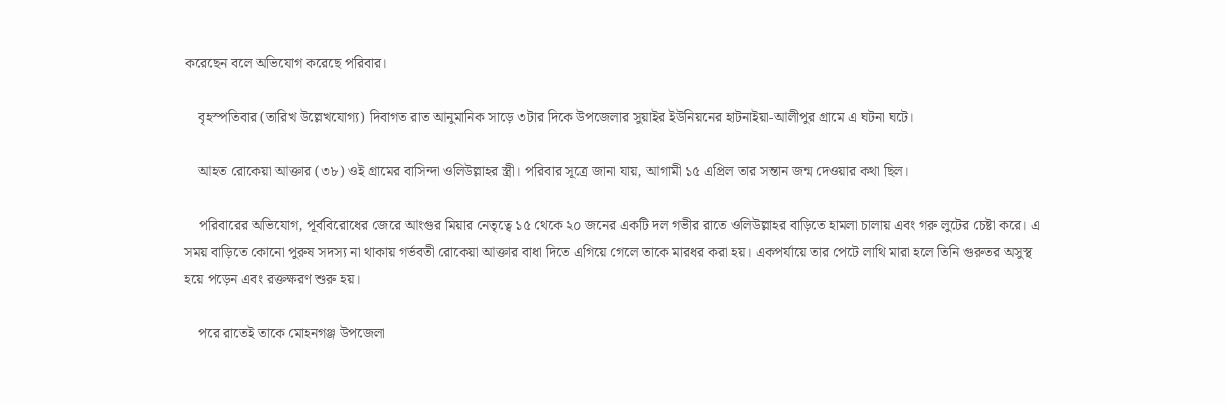করেছেন বলে অভিযোগ করেছে পরিবার।

    বৃহস্পতিবার (তারিখ উল্লেখযোগ্য) দিবাগত রাত আনুমানিক সাড়ে ৩টার দিকে উপজেলার সুয়াইর ইউনিয়নের হাটনাইয়া-আলীপুর গ্রামে এ ঘটনা ঘটে।

    আহত রোকেয়া আক্তার (৩৮) ওই গ্রামের বাসিন্দা ওলিউল্লাহর স্ত্রী। পরিবার সূত্রে জানা যায়, আগামী ১৫ এপ্রিল তার সন্তান জন্ম দেওয়ার কথা ছিল।

    পরিবারের অভিযোগ, পূর্ববিরোধের জেরে আংগুর মিয়ার নেতৃত্বে ১৫ থেকে ২০ জনের একটি দল গভীর রাতে ওলিউল্লাহর বাড়িতে হামলা চালায় এবং গরু লুটের চেষ্টা করে। এ সময় বাড়িতে কোনো পুরুষ সদস্য না থাকায় গর্ভবতী রোকেয়া আক্তার বাধা দিতে এগিয়ে গেলে তাকে মারধর করা হয়। একপর্যায়ে তার পেটে লাথি মারা হলে তিনি গুরুতর অসুস্থ হয়ে পড়েন এবং রক্তক্ষরণ শুরু হয়।

    পরে রাতেই তাকে মোহনগঞ্জ উপজেলা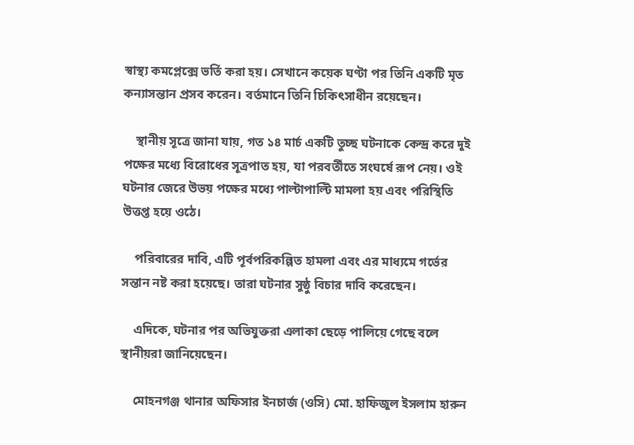স্বাস্থ্য কমপ্লেক্সে ভর্তি করা হয়। সেখানে কয়েক ঘণ্টা পর তিনি একটি মৃত কন্যাসন্তান প্রসব করেন। বর্তমানে তিনি চিকিৎসাধীন রয়েছেন।

    স্থানীয় সূত্রে জানা যায়, গত ১৪ মার্চ একটি তুচ্ছ ঘটনাকে কেন্দ্র করে দুই পক্ষের মধ্যে বিরোধের সূত্রপাত হয়, যা পরবর্তীতে সংঘর্ষে রূপ নেয়। ওই ঘটনার জেরে উভয় পক্ষের মধ্যে পাল্টাপাল্টি মামলা হয় এবং পরিস্থিতি উত্তপ্ত হয়ে ওঠে।

    পরিবারের দাবি, এটি পূর্বপরিকল্পিত হামলা এবং এর মাধ্যমে গর্ভের সন্তান নষ্ট করা হয়েছে। তারা ঘটনার সুষ্ঠু বিচার দাবি করেছেন।

    এদিকে, ঘটনার পর অভিযুক্তরা এলাকা ছেড়ে পালিয়ে গেছে বলে স্থানীয়রা জানিয়েছেন।

    মোহনগঞ্জ থানার অফিসার ইনচার্জ (ওসি) মো. হাফিজুল ইসলাম হারুন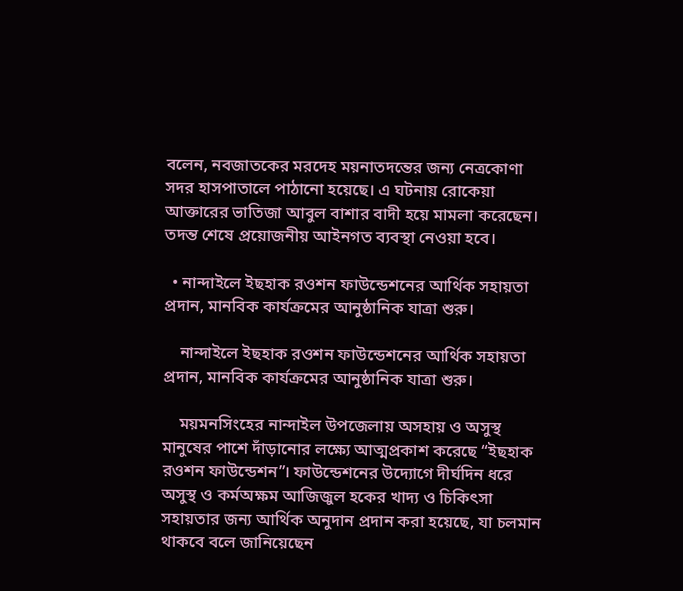বলেন, নবজাতকের মরদেহ ময়নাতদন্তের জন্য নেত্রকোণা সদর হাসপাতালে পাঠানো হয়েছে। এ ঘটনায় রোকেয়া আক্তারের ভাতিজা আবুল বাশার বাদী হয়ে মামলা করেছেন। তদন্ত শেষে প্রয়োজনীয় আইনগত ব্যবস্থা নেওয়া হবে।

  • নান্দাইলে ইছহাক রওশন ফাউন্ডেশনের আর্থিক সহায়তা প্রদান, মানবিক কার্যক্রমের আনুষ্ঠানিক যাত্রা শুরু।

    নান্দাইলে ইছহাক রওশন ফাউন্ডেশনের আর্থিক সহায়তা প্রদান, মানবিক কার্যক্রমের আনুষ্ঠানিক যাত্রা শুরু।

    ময়মনসিংহের নান্দাইল উপজেলায় অসহায় ও অসুস্থ মানুষের পাশে দাঁড়ানোর লক্ষ্যে আত্মপ্রকাশ করেছে “ইছহাক রওশন ফাউন্ডেশন”। ফাউন্ডেশনের উদ্যোগে দীর্ঘদিন ধরে অসুস্থ ও কর্মঅক্ষম আজিজুল হকের খাদ্য ও চিকিৎসা সহায়তার জন্য আর্থিক অনুদান প্রদান করা হয়েছে, যা চলমান থাকবে বলে জানিয়েছেন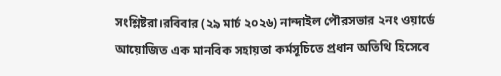সংশ্লিষ্টরা।রবিবার (২৯ মার্চ ২০২৬) নান্দাইল পৌরসভার ২নং ওয়ার্ডে আয়োজিত এক মানবিক সহায়তা কর্মসূচিতে প্রধান অতিথি হিসেবে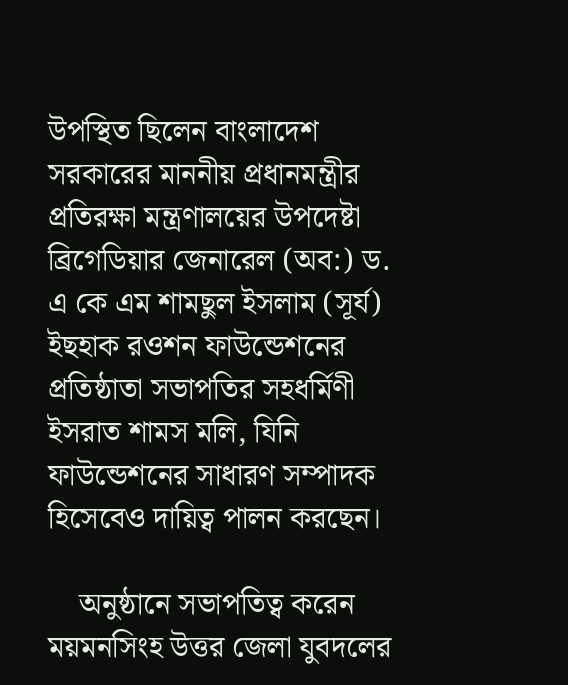উপস্থিত ছিলেন বাংলাদেশ সরকারের মাননীয় প্রধানমন্ত্রীর প্রতিরক্ষা মন্ত্রণালয়ের উপদেষ্টা ব্রিগেডিয়ার জেনারেল (অব:) ড. এ কে এম শামছুল ইসলাম (সূর্য) ইছহাক রওশন ফাউন্ডেশনের প্রতিষ্ঠাতা সভাপতির সহধর্মিণী ইসরাত শামস মলি, যিনি ফাউন্ডেশনের সাধারণ সম্পাদক হিসেবেও দায়িত্ব পালন করছেন।

    অনুষ্ঠানে সভাপতিত্ব করেন ময়মনসিংহ উত্তর জেলা যুবদলের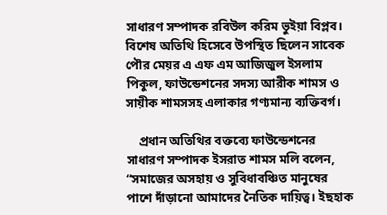সাধারণ সম্পাদক রবিউল করিম ভুইয়া বিপ্লব। বিশেষ অতিথি হিসেবে উপস্থিত ছিলেন সাবেক পৌর মেয়র এ এফ এম আজিজুল ইসলাম পিকুল, ফাউন্ডেশনের সদস্য আরীক শামস ও সায়ীক শামসসহ এলাকার গণ্যমান্য ব্যক্তিবর্গ।

    প্রধান অতিথির বক্তব্যে ফাউন্ডেশনের সাধারণ সম্পাদক ইসরাত শামস মলি বলেন, “সমাজের অসহায় ও সুবিধাবঞ্চিত মানুষের পাশে দাঁড়ানো আমাদের নৈতিক দায়িত্ব। ইছহাক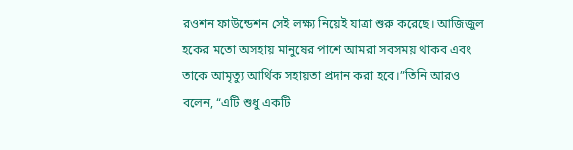রওশন ফাউন্ডেশন সেই লক্ষ্য নিয়েই যাত্রা শুরু করেছে। আজিজুল হকের মতো অসহায় মানুষের পাশে আমরা সবসময় থাকব এবং তাকে আমৃত্যু আর্থিক সহায়তা প্রদান করা হবে।”তিনি আরও বলেন, “এটি শুধু একটি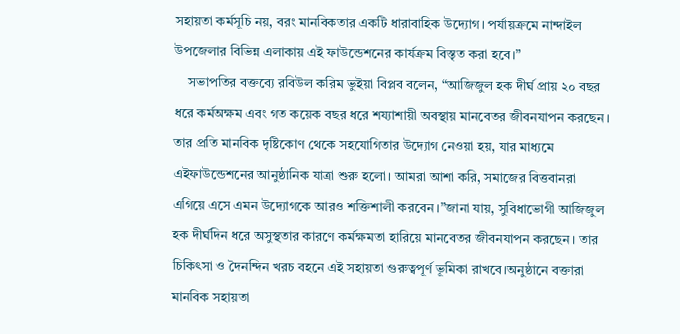সহায়তা কর্মসূচি নয়, বরং মানবিকতার একটি ধারাবাহিক উদ্যোগ। পর্যায়ক্রমে নান্দাইল উপজেলার বিভিন্ন এলাকায় এই ফাউন্ডেশনের কার্যক্রম বিস্তৃত করা হবে।”
    সভাপতির বক্তব্যে রবিউল করিম ভুইয়া বিপ্লব বলেন, “আজিজুল হক দীর্ঘ প্রায় ২০ বছর ধরে কর্মঅক্ষম এবং গত কয়েক বছর ধরে শয্যাশায়ী অবস্থায় মানবেতর জীবনযাপন করছেন। তার প্রতি মানবিক দৃষ্টিকোণ থেকে সহযোগিতার উদ্যোগ নেওয়া হয়, যার মাধ্যমে এইফাউন্ডেশনের আনুষ্ঠানিক যাত্রা শুরু হলো। আমরা আশা করি, সমাজের বিত্তবানরা এগিয়ে এসে এমন উদ্যোগকে আরও শক্তিশালী করবেন।”জানা যায়, সুবিধাভোগী আজিজুল হক দীর্ঘদিন ধরে অসুস্থতার কারণে কর্মক্ষমতা হারিয়ে মানবেতর জীবনযাপন করছেন। তার চিকিৎসা ও দৈনন্দিন খরচ বহনে এই সহায়তা গুরুত্বপূর্ণ ভূমিকা রাখবে।অনুষ্ঠানে বক্তারা মানবিক সহায়তা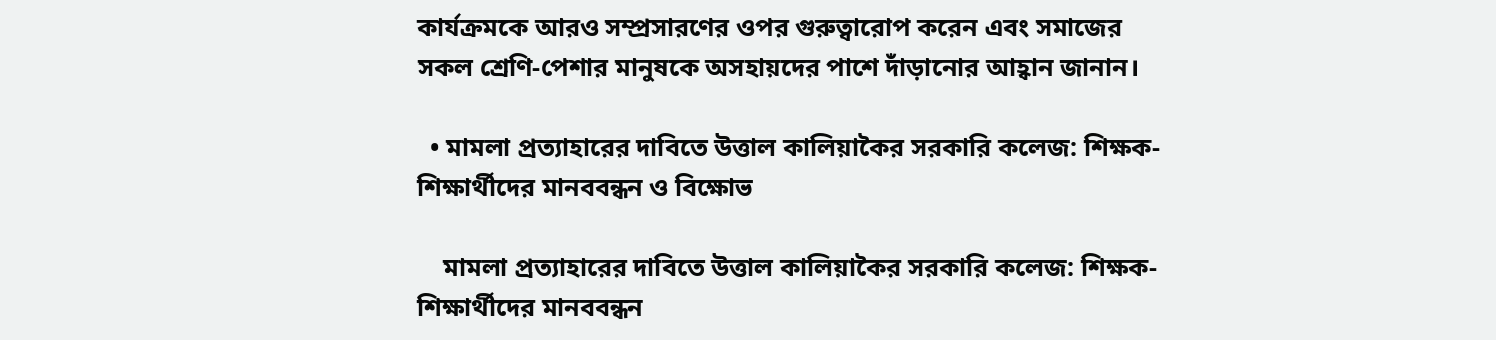কার্যক্রমকে আরও সম্প্রসারণের ওপর গুরুত্বারোপ করেন এবং সমাজের সকল শ্রেণি-পেশার মানুষকে অসহায়দের পাশে দাঁড়ানোর আহ্বান জানান।

  • মামলা প্রত্যাহারের দাবিতে উত্তাল কালিয়াকৈর সরকারি কলেজ: শিক্ষক-শিক্ষার্থীদের মানববন্ধন ও বিক্ষোভ

    মামলা প্রত্যাহারের দাবিতে উত্তাল কালিয়াকৈর সরকারি কলেজ: শিক্ষক-শিক্ষার্থীদের মানববন্ধন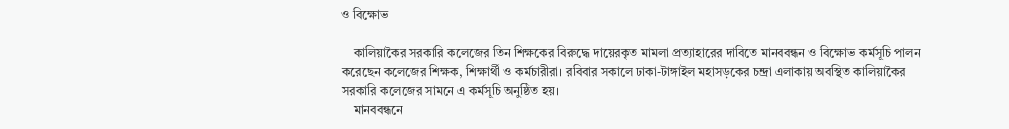ও বিক্ষোভ

    কালিয়াকৈর সরকারি কলেজের তিন শিক্ষকের বিরুদ্ধে দায়েরকৃত মামলা প্রত্যাহারের দাবিতে মানববন্ধন ও বিক্ষোভ কর্মসূচি পালন করেছেন কলেজের শিক্ষক, শিক্ষার্থী ও কর্মচারীরা। রবিবার সকালে ঢাকা-টাঙ্গাইল মহাসড়কের চন্দ্রা এলাকায় অবস্থিত কালিয়াকৈর সরকারি কলেজের সামনে এ কর্মসূচি অনুষ্ঠিত হয়।
    মানববন্ধনে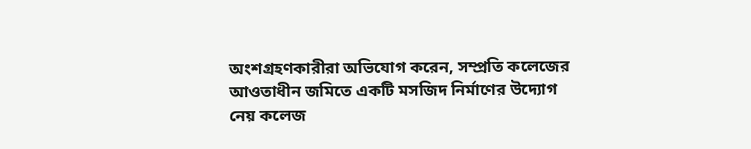অংশগ্রহণকারীরা অভিযোগ করেন, সম্প্রতি কলেজের আওতাধীন জমিতে একটি মসজিদ নির্মাণের উদ্যোগ নেয় কলেজ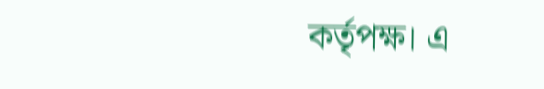কর্তৃপক্ষ। এ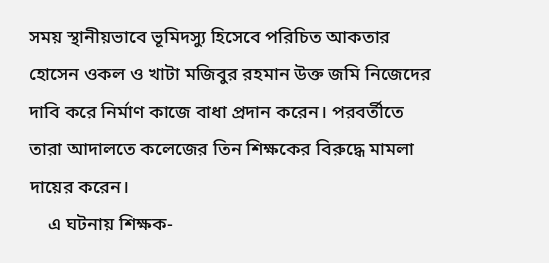সময় স্থানীয়ভাবে ভূমিদস্যু হিসেবে পরিচিত আকতার হোসেন ওকল ও খাটা মজিবুর রহমান উক্ত জমি নিজেদের দাবি করে নির্মাণ কাজে বাধা প্রদান করেন। পরবর্তীতে তারা আদালতে কলেজের তিন শিক্ষকের বিরুদ্ধে মামলা দায়ের করেন।
    এ ঘটনায় শিক্ষক-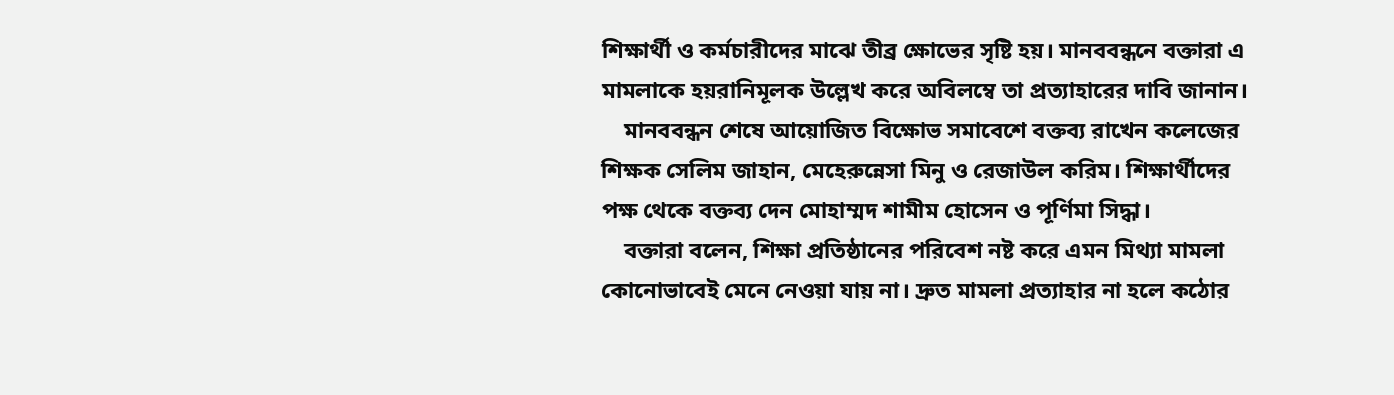শিক্ষার্থী ও কর্মচারীদের মাঝে তীব্র ক্ষোভের সৃষ্টি হয়। মানববন্ধনে বক্তারা এ মামলাকে হয়রানিমূলক উল্লেখ করে অবিলম্বে তা প্রত্যাহারের দাবি জানান।
    মানববন্ধন শেষে আয়োজিত বিক্ষোভ সমাবেশে বক্তব্য রাখেন কলেজের শিক্ষক সেলিম জাহান, মেহেরুন্নেসা মিনু ও রেজাউল করিম। শিক্ষার্থীদের পক্ষ থেকে বক্তব্য দেন মোহাম্মদ শামীম হোসেন ও পূর্ণিমা সিদ্ধা।
    বক্তারা বলেন, শিক্ষা প্রতিষ্ঠানের পরিবেশ নষ্ট করে এমন মিথ্যা মামলা কোনোভাবেই মেনে নেওয়া যায় না। দ্রুত মামলা প্রত্যাহার না হলে কঠোর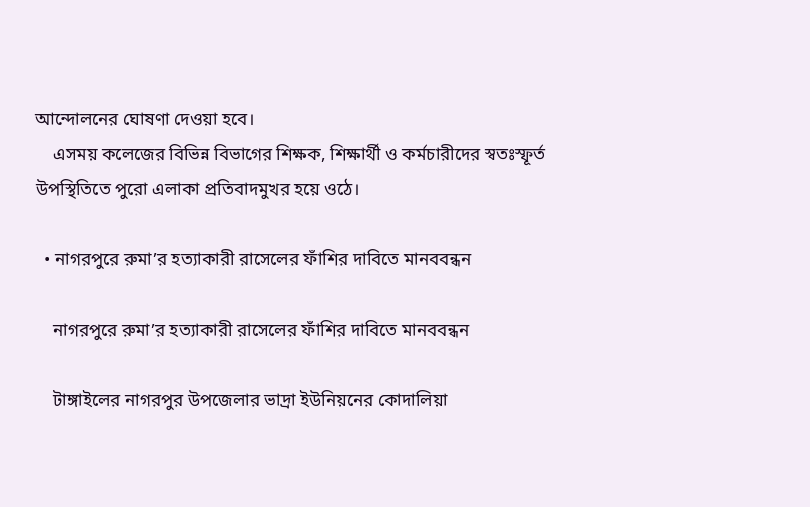আন্দোলনের ঘোষণা দেওয়া হবে।
    এসময় কলেজের বিভিন্ন বিভাগের শিক্ষক, শিক্ষার্থী ও কর্মচারীদের স্বতঃস্ফূর্ত উপস্থিতিতে পুরো এলাকা প্রতিবাদমুখর হয়ে ওঠে।

  • নাগরপুরে রুমা’র হত্যাকারী রাসেলের ফাঁশির দাবিতে মানববন্ধন

    নাগরপুরে রুমা’র হত্যাকারী রাসেলের ফাঁশির দাবিতে মানববন্ধন

    টাঙ্গাইলের নাগরপুর উপজেলার ভাদ্রা ইউনিয়নের কোদালিয়া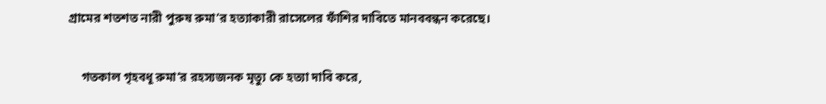গ্রামের শতশত নারী পুরুষ রুমা’র হত্যাকারী রাসেলের ফাঁশির দাবিতে মানববন্ধন করেছে।

    গতকাল গৃহবধূ রুমা’র রহস্যজনক মৃত্যু কে হত্যা দাবি করে,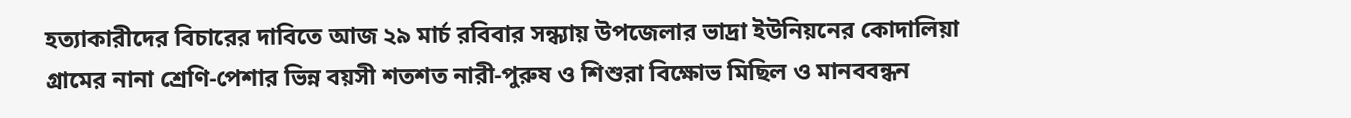হত্যাকারীদের বিচারের দাবিতে আজ ২৯ মার্চ রবিবার সন্ধ্যায় উপজেলার ভাদ্রা ইউনিয়নের কোদালিয়া গ্রামের নানা শ্রেণি-পেশার ভিন্ন বয়সী শতশত নারী-পুরুষ ও শিশুরা বিক্ষোভ মিছিল ও মানববন্ধন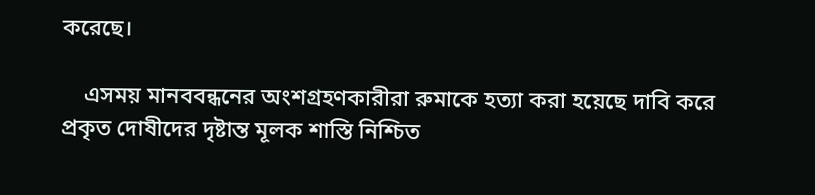করেছে।

    এসময় মানববন্ধনের অংশগ্রহণকারীরা রুমাকে হত্যা করা হয়েছে দাবি করে প্রকৃত দোষীদের দৃষ্টান্ত মূলক শাস্তি নিশ্চিত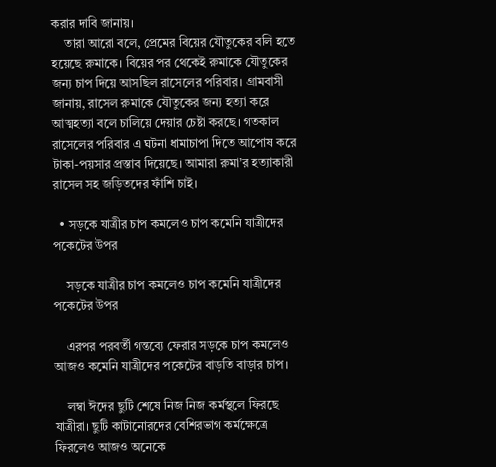করার দাবি জানায়।
    তারা আরো বলে, প্রেমের বিয়ের যৌতুকের বলি হতে হয়েছে রুমাকে। বিয়ের পর থেকেই রুমাকে যৌতুকের জন্য চাপ দিয়ে আসছিল রাসেলের পরিবার। গ্রামবাসী জানায়, রাসেল রুমাকে যৌতুকের জন্য হত্যা করে আত্মহত্যা বলে চালিয়ে দেয়ার চেষ্টা করছে। গতকাল রাসেলের পরিবার এ ঘটনা ধামাচাপা দিতে আপোষ করে টাকা-পয়সার প্রস্তাব দিয়েছে। আমারা রুমা’র হত্যাকারী রাসেল সহ জড়িতদের ফাঁশি চাই।

  • সড়কে যাত্রীর চাপ কমলেও চাপ কমেনি যাত্রীদের পকেটের উপর

    সড়কে যাত্রীর চাপ কমলেও চাপ কমেনি যাত্রীদের পকেটের উপর

    এরপর পরবর্তী গন্তব্যে ফেরার সড়কে চাপ কমলেও আজও কমেনি যাত্রীদের পকেটের বাড়তি বাড়ার চাপ।

    লম্বা ঈদের ছুটি শেষে নিজ নিজ কর্মস্থলে ফিরছে যাত্রীরা। ছুটি কাটানোরদের বেশিরভাগ কর্মক্ষেত্রে ফিরলেও আজও অনেকে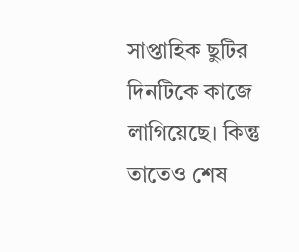সাপ্তাহিক ছুটির দিনটিকে কাজে লাগিয়েছে। কিন্তু তাতেও শেষ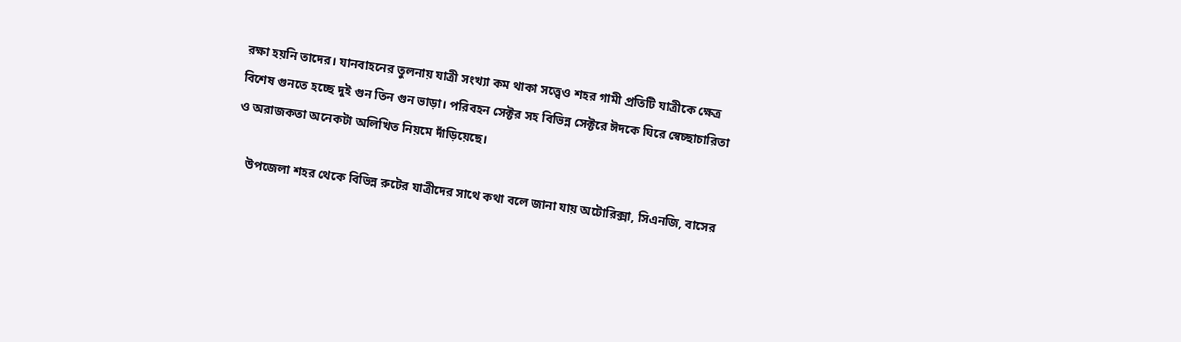রক্ষা হয়নি তাদের। যানবাহনের তুলনায় যাত্রী সংখ্যা কম থাকা সত্ত্বেও শহর গামী প্রতিটি যাত্রীকে ক্ষেত্র বিশেষ গুনতে হচ্ছে দুই গুন তিন গুন ভাড়া। পরিবহন সেক্টর সহ বিভিন্ন সেক্টরে ঈদকে ঘিরে স্বেচ্ছাচারিতা ও অরাজকতা অনেকটা অলিখিত নিয়মে দাঁড়িয়েছে।

    উপজেলা শহর থেকে বিভিন্ন রুটের যাত্রীদের সাথে কথা বলে জানা যায় অটোরিক্সা, সিএনজি, বাসের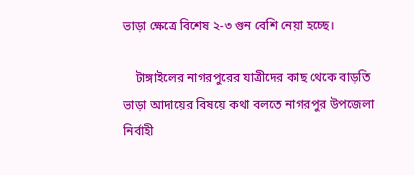ভাড়া ক্ষেত্রে বিশেষ ২-৩ গুন বেশি নেয়া হচ্ছে।

    টাঙ্গাইলের নাগরপুরের যাত্রীদের কাছ থেকে বাড়তি ভাড়া আদায়ের বিষয়ে কথা বলতে নাগরপুর উপজেলা নির্বাহী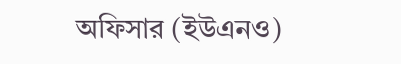অফিসার (ইউএনও)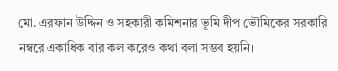মো. এরফান উদ্দিন ও সহকারী কমিশনার ভূমি দীপ ভৌমিকের সরকারি নম্বরে একাধিক বার কল করেও কথা বলা সম্ভব হয়নি।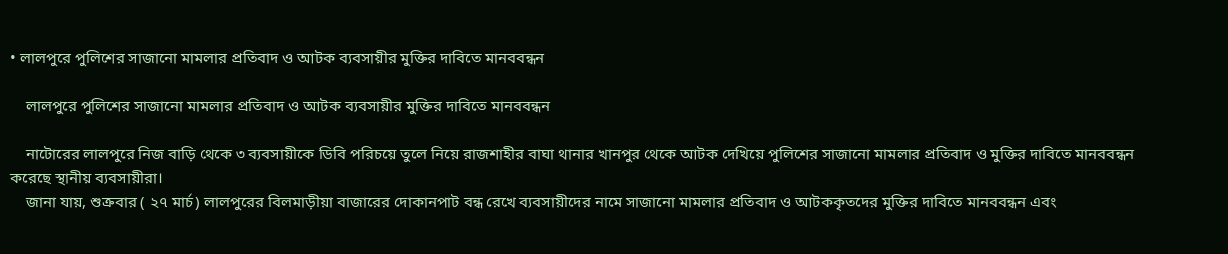• লালপুরে পুলিশের সাজানো মামলার প্রতিবাদ ও আটক ব্যবসায়ীর মুক্তির দাবিতে মানববন্ধন

    লালপুরে পুলিশের সাজানো মামলার প্রতিবাদ ও আটক ব্যবসায়ীর মুক্তির দাবিতে মানববন্ধন

    নাটোরের লালপুরে নিজ বাড়ি থেকে ৩ ব্যবসায়ীকে ডিবি পরিচয়ে তুলে নিয়ে রাজশাহীর বাঘা থানার খানপুর থেকে আটক দেখিয়ে পুলিশের সাজানো মামলার প্রতিবাদ ও মুক্তির দাবিতে মানববন্ধন করেছে স্থানীয় ব্যবসায়ীরা।
    জানা যায়, শুক্রবার ( ২৭ মার্চ) লালপুরের বিলমাড়ীয়া বাজারের দোকানপাট বন্ধ রেখে ব্যবসায়ীদের নামে সাজানো মামলার প্রতিবাদ ও আটককৃতদের মুক্তির দাবিতে মানববন্ধন এবং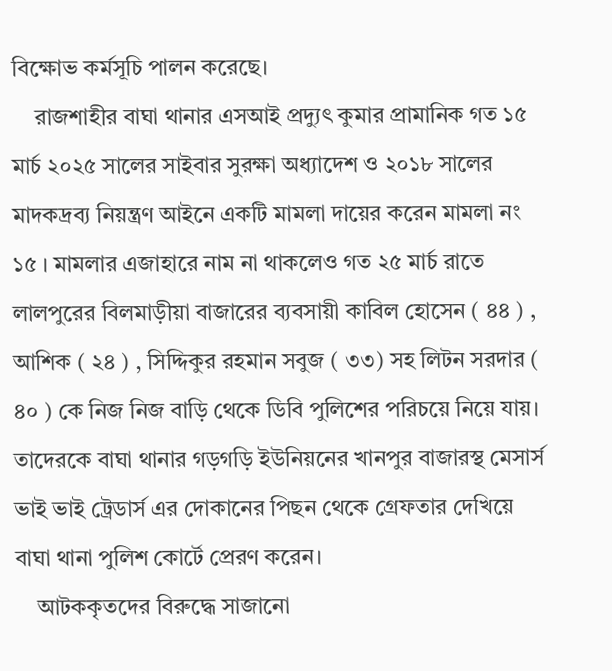বিক্ষোভ কর্মসূচি পালন করেছে।
    রাজশাহীর বাঘা থানার এসআই প্রদ্যুৎ কুমার প্রামানিক গত ১৫ মার্চ ২০২৫ সালের সাইবার সুরক্ষা অধ্যাদেশ ও ২০১৮ সালের মাদকদ্রব্য নিয়ন্ত্রণ আইনে একটি মামলা দায়ের করেন মামলা নং ১৫ । মামলার এজাহারে নাম না থাকলেও গত ২৫ মার্চ রাতে লালপুরের বিলমাড়ীয়া বাজারের ব্যবসায়ী কাবিল হোসেন ( ৪৪ ) , আশিক ( ২৪ ) , সিদ্দিকুর রহমান সবুজ ( ৩৩) সহ লিটন সরদার ( ৪০ ) কে নিজ নিজ বাড়ি থেকে ডিবি পুলিশের পরিচয়ে নিয়ে যায়। তাদেরকে বাঘা থানার গড়গড়ি ইউনিয়নের খানপুর বাজারস্থ মেসার্স ভাই ভাই ট্রেডার্স এর দোকানের পিছন থেকে গ্রেফতার দেখিয়ে বাঘা থানা পুলিশ কোর্টে প্রেরণ করেন।
    আটককৃতদের বিরুদ্ধে সাজানো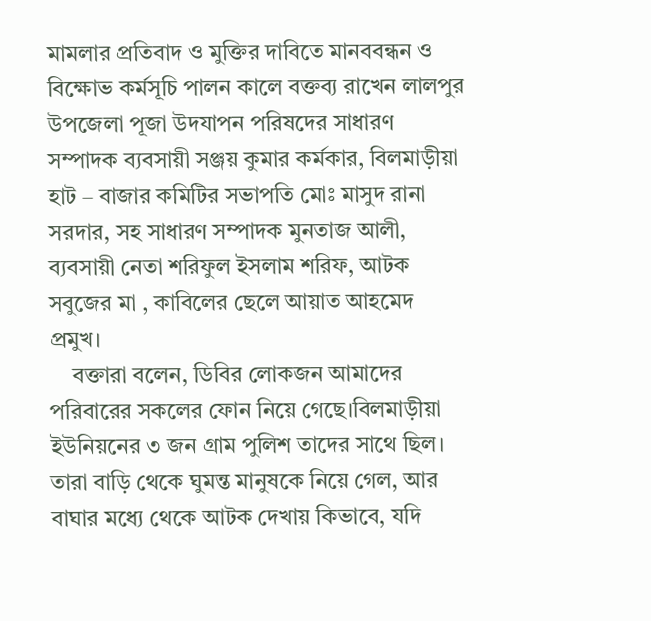মামলার প্রতিবাদ ও মুক্তির দাবিতে মানববন্ধন ও বিক্ষোভ কর্মসূচি পালন কালে বক্তব্য রাখেন লালপুর উপজেলা পূজা উদযাপন পরিষদের সাধারণ সম্পাদক ব্যবসায়ী সঞ্জয় কুমার কর্মকার, বিলমাড়ীয়া হাট – বাজার কমিটির সভাপতি মোঃ মাসুদ রানা সরদার, সহ সাধারণ সম্পাদক মুনতাজ আলী, ব্যবসায়ী নেতা শরিফুল ইসলাম শরিফ, আটক সবুজের মা , কাবিলের ছেলে আয়াত আহমেদ প্রমুখ।
    বক্তারা বলেন, ডিবির লোকজন আমাদের পরিবারের সকলের ফোন নিয়ে গেছে।বিলমাড়ীয়া ইউনিয়নের ৩ জন গ্রাম পুলিশ তাদের সাথে ছিল। তারা বাড়ি থেকে ঘুমন্ত মানুষকে নিয়ে গেল, আর বাঘার মধ্যে থেকে আটক দেখায় কিভাবে, যদি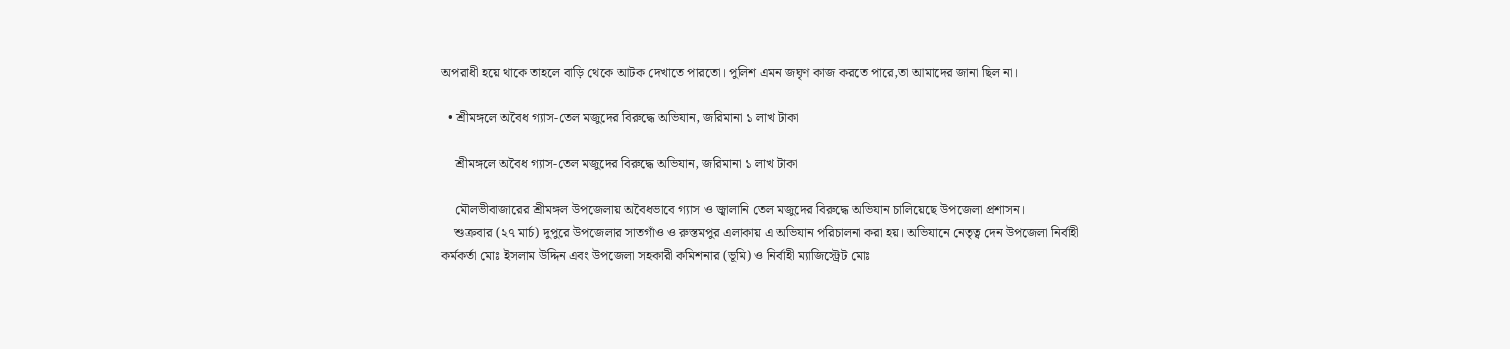অপরাধী হয়ে থাকে তাহলে বাড়ি থেকে আটক দেখাতে পারতো। পুলিশ এমন জঘৃণ কাজ করতে পারে,তা আমাদের জানা ছিল না।

  • শ্রীমঙ্গলে অবৈধ গ্যাস-তেল মজুদের বিরুদ্ধে অভিযান, জরিমানা ১ লাখ টাকা

    শ্রীমঙ্গলে অবৈধ গ্যাস-তেল মজুদের বিরুদ্ধে অভিযান, জরিমানা ১ লাখ টাকা

    মৌলভীবাজারের শ্রীমঙ্গল উপজেলায় অবৈধভাবে গ্যাস ও জ্বালানি তেল মজুদের বিরুদ্ধে অভিযান চালিয়েছে উপজেলা প্রশাসন।
    শুক্রবার (২৭ মার্চ) দুপুরে উপজেলার সাতগাঁও ও রুস্তমপুর এলাকায় এ অভিযান পরিচালনা করা হয়। অভিযানে নেতৃত্ব দেন উপজেলা নির্বাহী কর্মকর্তা মোঃ ইসলাম উদ্দিন এবং উপজেলা সহকারী কমিশনার (ভূমি) ও নির্বাহী ম্যাজিস্ট্রেট মোঃ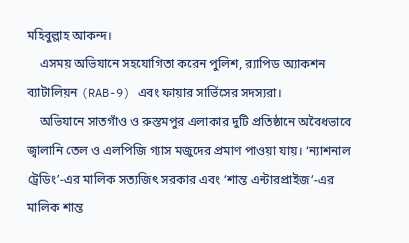মহিবুল্লাহ আকন্দ।
    এসময় অভিযানে সহযোগিতা করেন পুলিশ, র‍্যাপিড অ্যাকশন ব্যাটালিয়ন (RAB-9) এবং ফায়ার সার্ভিসের সদস্যরা।
    অভিযানে সাতগাঁও ও রুস্তমপুর এলাকার দুটি প্রতিষ্ঠানে অবৈধভাবে জ্বালানি তেল ও এলপিজি গ্যাস মজুদের প্রমাণ পাওয়া যায়। ‘ন্যাশনাল ট্রেডিং’-এর মালিক সত্যজিৎ সরকার এবং ‘শান্ত এন্টারপ্রাইজ’-এর মালিক শান্ত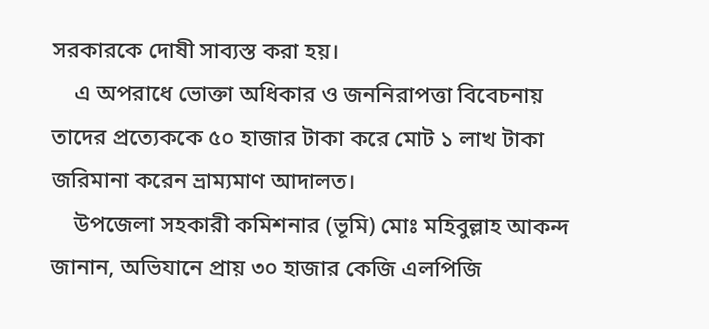সরকারকে দোষী সাব্যস্ত করা হয়।
    এ অপরাধে ভোক্তা অধিকার ও জননিরাপত্তা বিবেচনায় তাদের প্রত্যেককে ৫০ হাজার টাকা করে মোট ১ লাখ টাকা জরিমানা করেন ভ্রাম্যমাণ আদালত।
    উপজেলা সহকারী কমিশনার (ভূমি) মোঃ মহিবুল্লাহ আকন্দ জানান, অভিযানে প্রায় ৩০ হাজার কেজি এলপিজি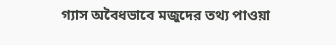গ্যাস অবৈধভাবে মজুদের তথ্য পাওয়া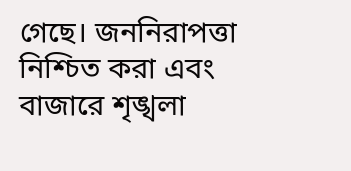গেছে। জননিরাপত্তা নিশ্চিত করা এবং বাজারে শৃঙ্খলা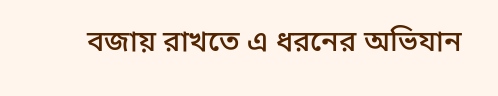বজায় রাখতে এ ধরনের অভিযান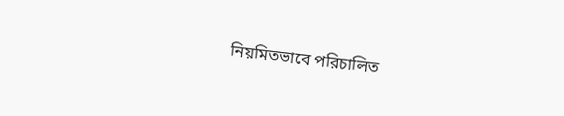নিয়মিতভাবে পরিচালিত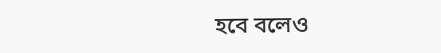হবে বলেও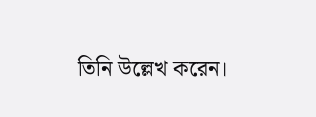তিনি উল্লেখ করেন।